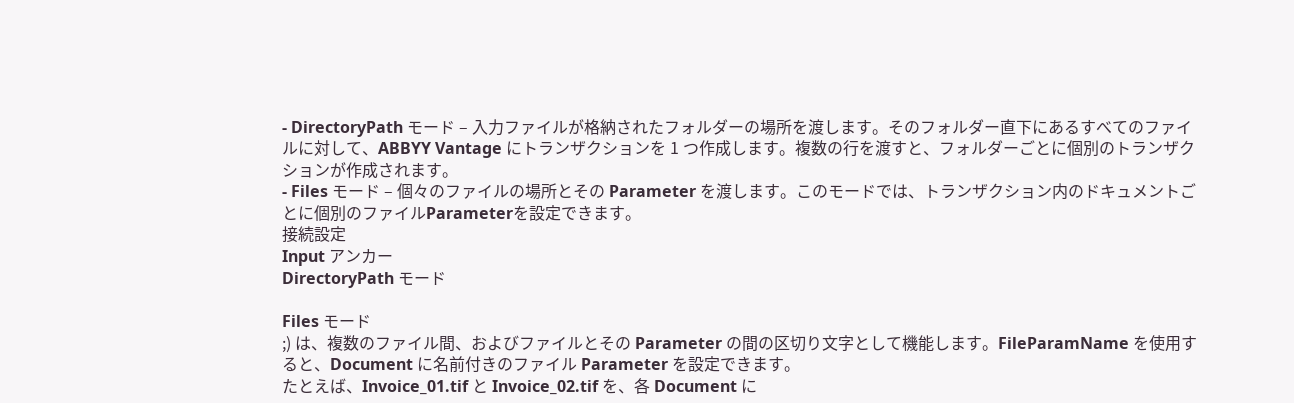- DirectoryPath モード – 入力ファイルが格納されたフォルダーの場所を渡します。そのフォルダー直下にあるすべてのファイルに対して、ABBYY Vantage にトランザクションを 1 つ作成します。複数の行を渡すと、フォルダーごとに個別のトランザクションが作成されます。
- Files モード – 個々のファイルの場所とその Parameter を渡します。このモードでは、トランザクション内のドキュメントごとに個別のファイルParameterを設定できます。
接続設定
Input アンカー
DirectoryPath モード

Files モード
;) は、複数のファイル間、およびファイルとその Parameter の間の区切り文字として機能します。FileParamName を使用すると、Document に名前付きのファイル Parameter を設定できます。
たとえば、Invoice_01.tif と Invoice_02.tif を、各 Document に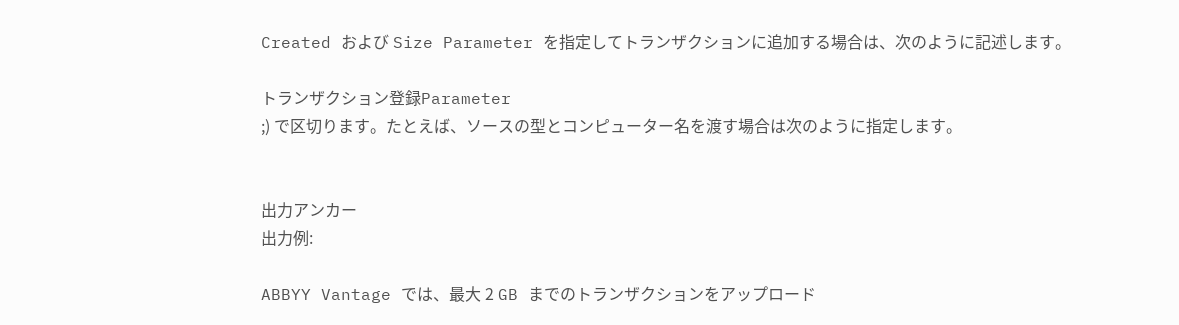Created および Size Parameter を指定してトランザクションに追加する場合は、次のように記述します。

トランザクション登録Parameter
;) で区切ります。たとえば、ソースの型とコンピューター名を渡す場合は次のように指定します。


出力アンカー
出力例:

ABBYY Vantage では、最大 2 GB までのトランザクションをアップロード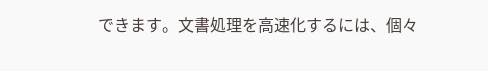できます。文書処理を高速化するには、個々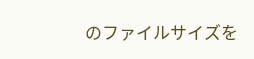のファイルサイズを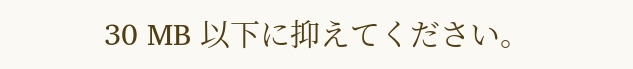30 MB 以下に抑えてください。